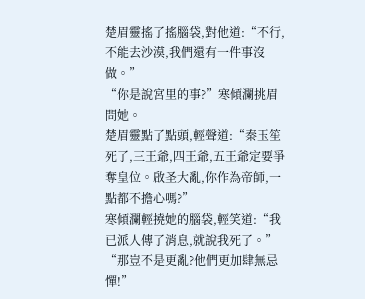楚眉靈搖了搖腦袋,對他道:“不行,不能去沙漠,我們還有一件事沒做。”
“你是說宮里的事?”寒傾瀾挑眉問她。
楚眉靈點了點頭,輕聲道:“秦玉笙死了,三王爺,四王爺,五王爺定要爭奪皇位。啟圣大亂,你作為帝師,一點都不擔心嗎?”
寒傾瀾輕撓她的腦袋,輕笑道:“我已派人傳了消息,就說我死了。”
“那豈不是更亂?他們更加肆無忌憚!”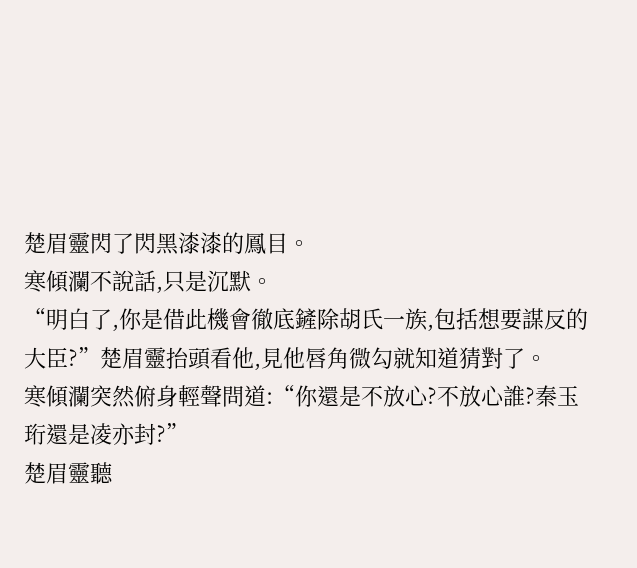楚眉靈閃了閃黑漆漆的鳳目。
寒傾瀾不說話,只是沉默。
“明白了,你是借此機會徹底鏟除胡氏一族,包括想要謀反的大臣?”楚眉靈抬頭看他,見他唇角微勾就知道猜對了。
寒傾瀾突然俯身輕聲問道:“你還是不放心?不放心誰?秦玉珩還是凌亦封?”
楚眉靈聽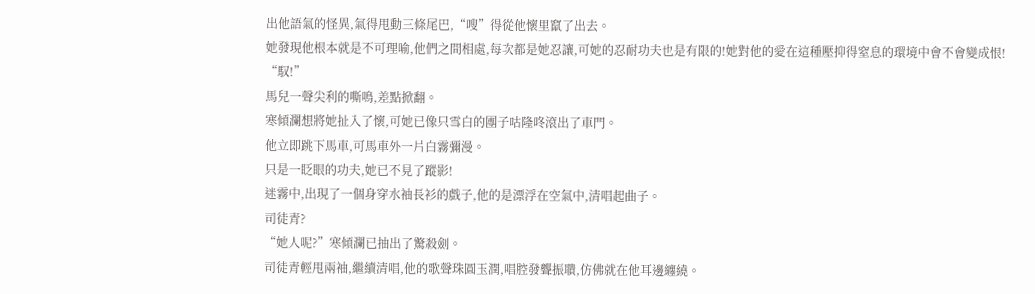出他語氣的怪異,氣得甩動三條尾巴,“嗖”得從他懷里竄了出去。
她發現他根本就是不可理喻,他們之間相處,每次都是她忍讓,可她的忍耐功夫也是有限的!她對他的愛在這種壓抑得窒息的環境中會不會變成恨!
“馭!”
馬兒一聲尖利的嘶鳴,差點掀翻。
寒傾瀾想將她扯入了懷,可她已像只雪白的團子咕隆咚滾出了車門。
他立即跳下馬車,可馬車外一片白霧彌漫。
只是一眨眼的功夫,她已不見了蹤影!
迷霧中,出現了一個身穿水袖長衫的戲子,他的是漂浮在空氣中,清唱起曲子。
司徒青?
“她人呢?”寒傾瀾已抽出了驚殺劍。
司徒青輕甩兩袖,繼續清唱,他的歌聲珠圓玉潤,唱腔發聾振聵,仿佛就在他耳邊纏繞。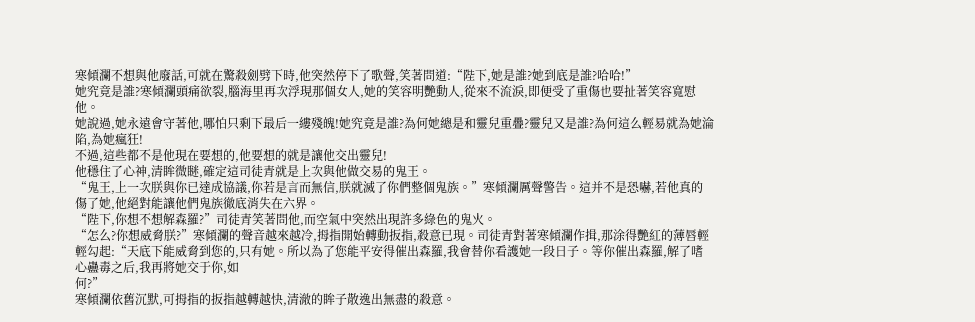寒傾瀾不想與他廢話,可就在驚殺劍劈下時,他突然停下了歌聲,笑著問道:“陛下,她是誰?她到底是誰?哈哈!”
她究竟是誰?寒傾瀾頭痛欲裂,腦海里再次浮現那個女人,她的笑容明艷動人,從來不流淚,即便受了重傷也要扯著笑容寬慰他。
她說過,她永遠會守著他,哪怕只剩下最后一縷殘魄!她究竟是誰?為何她總是和靈兒重疊?靈兒又是誰?為何這么輕易就為她淪陷,為她瘋狂!
不過,這些都不是他現在要想的,他要想的就是讓他交出靈兒!
他穩住了心神,清眸微瞇,確定這司徒青就是上次與他做交易的鬼王。
“鬼王,上一次朕與你已達成協議,你若是言而無信,朕就滅了你們整個鬼族。”寒傾瀾厲聲警告。這并不是恐嚇,若他真的傷了她,他絕對能讓他們鬼族徹底消失在六界。
“陛下,你想不想解森羅?”司徒青笑著問他,而空氣中突然出現許多綠色的鬼火。
“怎么?你想威脅朕?”寒傾瀾的聲音越來越冷,拇指開始轉動扳指,殺意已現。司徒青對著寒傾瀾作揖,那涂得艷紅的薄唇輕輕勾起:“天底下能威脅到您的,只有她。所以為了您能平安得催出森羅,我會替你看護她一段日子。等你催出森羅,解了嗜心蠱毒之后,我再將她交于你,如
何?”
寒傾瀾依舊沉默,可拇指的扳指越轉越快,清澈的眸子散逸出無盡的殺意。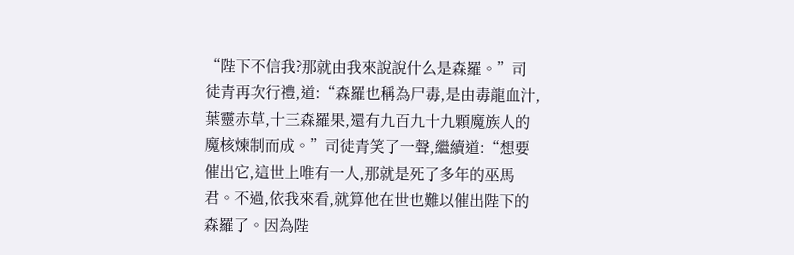“陛下不信我?那就由我來說說什么是森羅。”司徒青再次行禮,道:“森羅也稱為尸毒,是由毒龍血汁,葉靈赤草,十三森羅果,還有九百九十九顆魔族人的魔核煉制而成。”司徒青笑了一聲,繼續道:“想要催出它,這世上唯有一人,那就是死了多年的巫馬君。不過,依我來看,就算他在世也難以催出陛下的森羅了。因為陛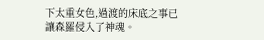下太重女色,過渡的床底之事已讓森羅侵入了神魂。